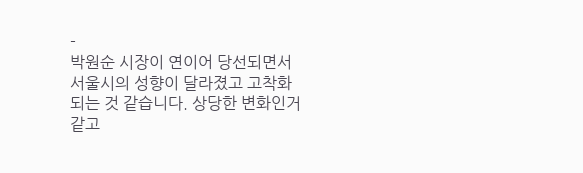-
박원순 시장이 연이어 당선되면서 서울시의 성향이 달라졌고 고착화 되는 것 같습니다. 상당한 변화인거 같고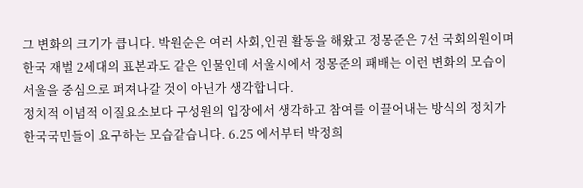그 변화의 크기가 큽니다. 박원순은 여러 사회,인권 활동을 해왔고 정몽준은 7선 국회의원이며 한국 재벌 2세대의 표본과도 같은 인물인데 서울시에서 정몽준의 패배는 이런 변화의 모습이 서울을 중심으로 퍼져나갈 것이 아닌가 생각합니다.
정치적 이념적 이질요소보다 구성원의 입장에서 생각하고 참여를 이끌어내는 방식의 정치가 한국국민들이 요구하는 모습같습니다. 6.25 에서부터 박정희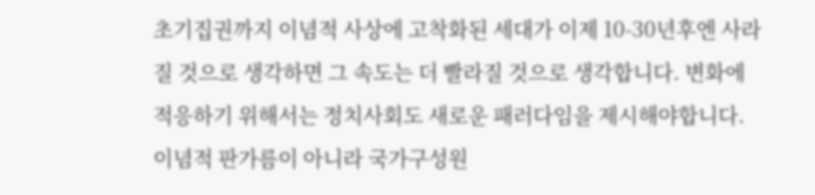초기집권까지 이념적 사상에 고착화된 세대가 이제 10-30년후엔 사라질 것으로 생각하면 그 속도는 더 빨라질 것으로 생각합니다. 변화에 적응하기 위해서는 정치사회도 새로운 패러다임을 제시해야합니다. 이념적 판가름이 아니라 국가구성원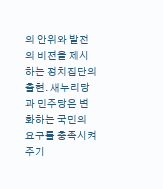의 안위와 발전의 비젼을 제시하는 정치집단의 출현. 새누리당과 민주당은 변화하는 국민의 요구를 충족시켜주기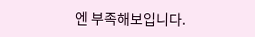엔 부족해보입니다.